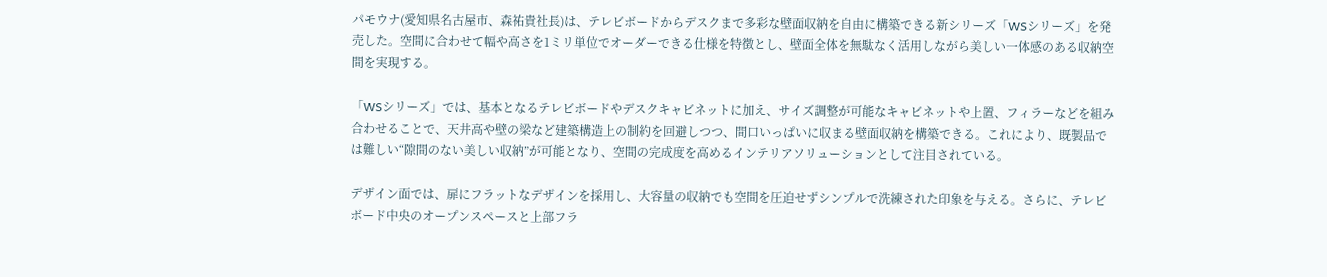パモウナ(愛知県名古屋市、森祐貴社長)は、テレビボードからデスクまで多彩な壁面収納を自由に構築できる新シリーズ「WSシリーズ」を発売した。空間に合わせて幅や高さを1ミリ単位でオーダーできる仕様を特徴とし、壁面全体を無駄なく活用しながら美しい一体感のある収納空間を実現する。

「WSシリーズ」では、基本となるテレビボードやデスクキャビネットに加え、サイズ調整が可能なキャビネットや上置、フィラーなどを組み合わせることで、天井高や壁の梁など建築構造上の制約を回避しつつ、間口いっぱいに収まる壁面収納を構築できる。これにより、既製品では難しい“隙間のない美しい収納”が可能となり、空間の完成度を高めるインテリアソリューションとして注目されている。

デザイン面では、扉にフラットなデザインを採用し、大容量の収納でも空間を圧迫せずシンプルで洗練された印象を与える。さらに、テレビボード中央のオープンスペースと上部フラ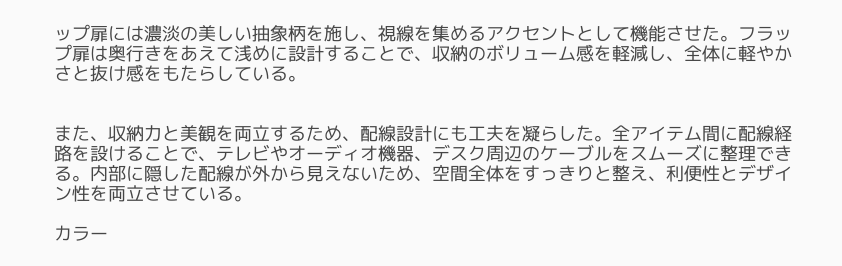ップ扉には濃淡の美しい抽象柄を施し、視線を集めるアクセントとして機能させた。フラップ扉は奥行きをあえて浅めに設計することで、収納のボリューム感を軽減し、全体に軽やかさと抜け感をもたらしている。


また、収納力と美観を両立するため、配線設計にも工夫を凝らした。全アイテム間に配線経路を設けることで、テレビやオーディオ機器、デスク周辺のケーブルをスムーズに整理できる。内部に隠した配線が外から見えないため、空間全体をすっきりと整え、利便性とデザイン性を両立させている。

カラー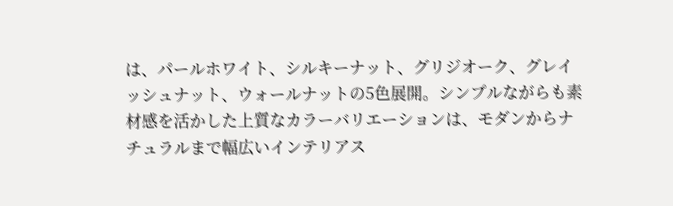は、パールホワイト、シルキーナット、グリジオーク、グレイッシュナット、ウォールナットの5色展開。シンプルながらも素材感を活かした上質なカラーバリエーションは、モダンからナチュラルまで幅広いインテリアス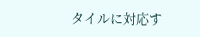タイルに対応す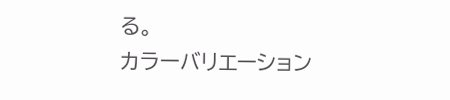る。
カラーバリエーション